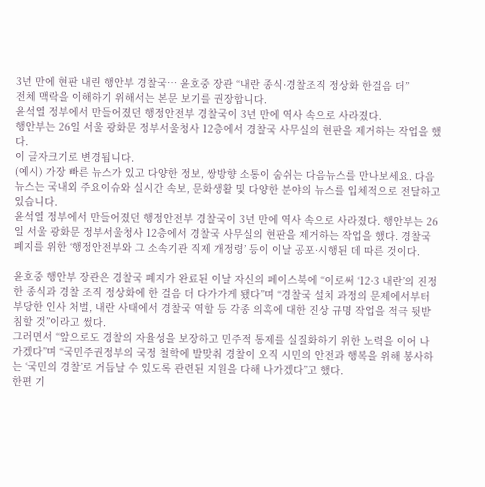3년 만에 현판 내린 행안부 경찰국… 윤호중 장관 “내란 종식·경찰조직 정상화 한걸음 더”
전체 맥락을 이해하기 위해서는 본문 보기를 권장합니다.
윤석열 정부에서 만들어졌던 행정안전부 경찰국이 3년 만에 역사 속으로 사라졌다.
행안부는 26일 서울 광화문 정부서울청사 12층에서 경찰국 사무실의 현판을 제거하는 작업을 했다.
이 글자크기로 변경됩니다.
(예시) 가장 빠른 뉴스가 있고 다양한 정보, 쌍방향 소통이 숨쉬는 다음뉴스를 만나보세요. 다음뉴스는 국내외 주요이슈와 실시간 속보, 문화생활 및 다양한 분야의 뉴스를 입체적으로 전달하고 있습니다.
윤석열 정부에서 만들어졌던 행정안전부 경찰국이 3년 만에 역사 속으로 사라졌다. 행안부는 26일 서울 광화문 정부서울청사 12층에서 경찰국 사무실의 현판을 제거하는 작업을 했다. 경찰국 폐지를 위한 ‘행정안전부와 그 소속기관 직제 개정령’ 등이 이날 공포·시행된 데 따른 것이다.

윤호중 행안부 장관은 경찰국 폐지가 완료된 이날 자신의 페이스북에 “이로써 ‘12·3 내란’의 진정한 종식과 경찰 조직 정상화에 한 걸음 더 다가가게 됐다”며 “경찰국 설치 과정의 문제에서부터 부당한 인사 처벌, 내란 사태에서 경찰국 역할 등 각종 의혹에 대한 진상 규명 작업을 적극 뒷받침할 것”이라고 썼다.
그러면서 “앞으로도 경찰의 자율성을 보장하고 민주적 통제를 실질화하기 위한 노력을 이어 나가겠다”며 “국민주권정부의 국정 철학에 발맞춰 경찰이 오직 시민의 안전과 행복을 위해 봉사하는 ‘국민의 경찰’로 거듭날 수 있도록 관련된 지원을 다해 나가겠다”고 했다.
한편 기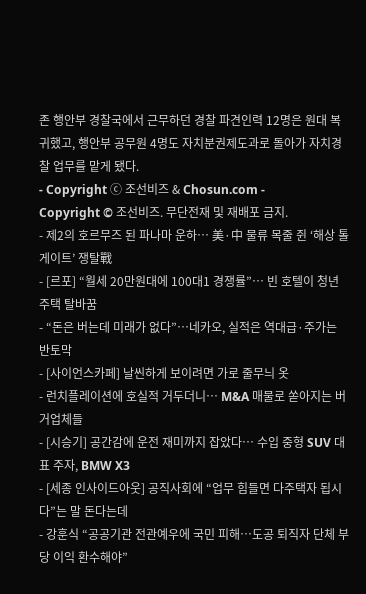존 행안부 경찰국에서 근무하던 경찰 파견인력 12명은 원대 복귀했고, 행안부 공무원 4명도 자치분권제도과로 돌아가 자치경찰 업무를 맡게 됐다.
- Copyright ⓒ 조선비즈 & Chosun.com -
Copyright © 조선비즈. 무단전재 및 재배포 금지.
- 제2의 호르무즈 된 파나마 운하… 美·中 물류 목줄 쥔 ‘해상 톨게이트’ 쟁탈戰
- [르포] “월세 20만원대에 100대1 경쟁률”… 빈 호텔이 청년주택 탈바꿈
- “돈은 버는데 미래가 없다”…네카오, 실적은 역대급·주가는 반토막
- [사이언스카페] 날씬하게 보이려면 가로 줄무늬 옷
- 런치플레이션에 호실적 거두더니… M&A 매물로 쏟아지는 버거업체들
- [시승기] 공간감에 운전 재미까지 잡았다… 수입 중형 SUV 대표 주자, BMW X3
- [세종 인사이드아웃] 공직사회에 “업무 힘들면 다주택자 됩시다”는 말 돈다는데
- 강훈식 “공공기관 전관예우에 국민 피해…도공 퇴직자 단체 부당 이익 환수해야”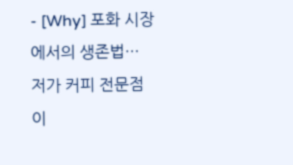- [Why] 포화 시장에서의 생존법… 저가 커피 전문점이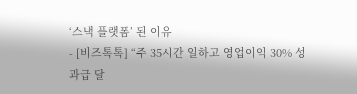‘스낵 플랫폼’ 된 이유
- [비즈톡톡] “주 35시간 일하고 영업이익 30% 성과급 달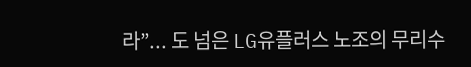라”... 도 넘은 LG유플러스 노조의 무리수